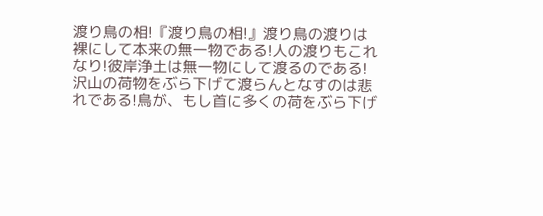渡り鳥の相!『渡り鳥の相!』渡り鳥の渡りは裸にして本来の無一物である!人の渡りもこれなり!彼岸浄土は無一物にして渡るのである!沢山の荷物をぶら下げて渡らんとなすのは悲れである!鳥が、もし首に多くの荷をぶら下げ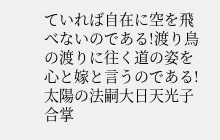ていれば自在に空を飛べないのである!渡り鳥の渡りに往く道の姿を心と嫁と言うのである!太陽の法嗣大日天光子合掌